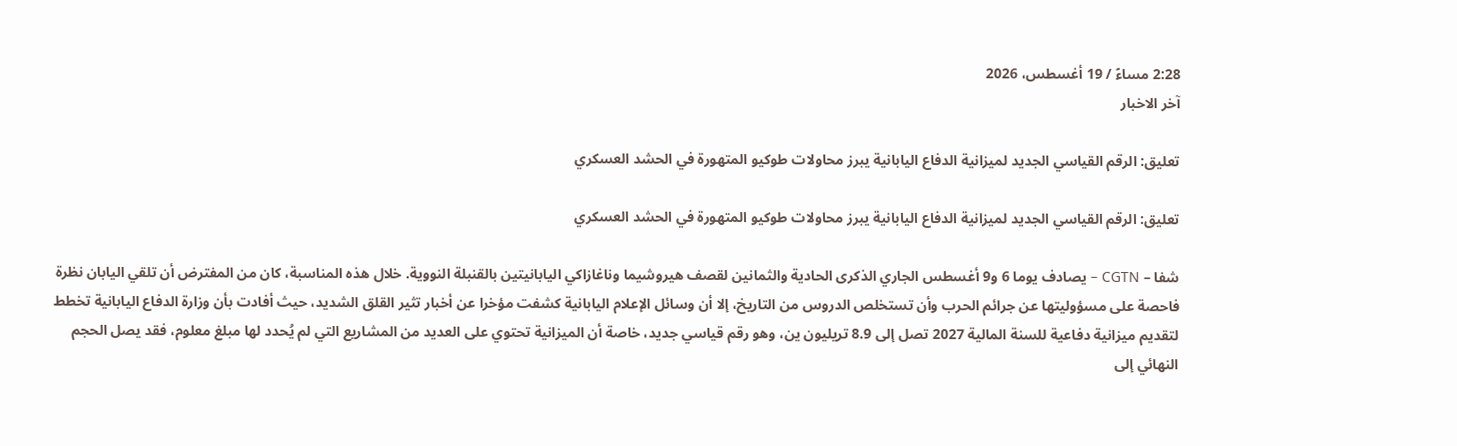2:28 مساءً / 19 أغسطس، 2026
آخر الاخبار

تعليق: الرقم القياسي الجديد لميزانية الدفاع اليابانية يبرز محاولات طوكيو المتهورة في الحشد العسكري

تعليق: الرقم القياسي الجديد لميزانية الدفاع اليابانية يبرز محاولات طوكيو المتهورة في الحشد العسكري

شفا – CGTN – يصادف يوما 6 و9 أغسطس الجاري الذكرى الحادية والثمانين لقصف هيروشيما وناغازاكي اليابانيتين بالقنبلة النووية. خلال هذه المناسبة، كان من المفترض أن تلقي اليابان نظرة فاحصة على مسؤوليتها عن جرائم الحرب وأن تستخلص الدروس من التاريخ، إلا أن وسائل الإعلام اليابانية كشفت مؤخرا عن أخبار تثير القلق الشديد، حيث أفادت بأن وزارة الدفاع اليابانية تخطط لتقديم ميزانية دفاعية للسنة المالية 2027 تصل إلى 8.9 تريليون ين، وهو رقم قياسي جديد، خاصة أن الميزانية تحتوي على العديد من المشاريع التي لم يُحدد لها مبلغ معلوم، فقد يصل الحجم النهائي إلى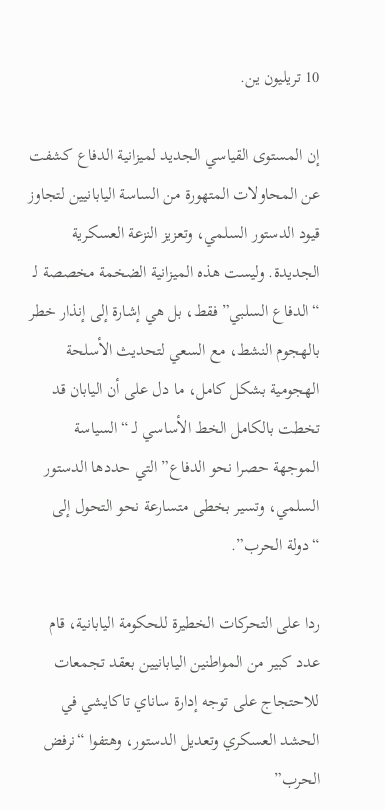10 تريليون ين.

إن المستوى القياسي الجديد لميزانية الدفاع كشفت عن المحاولات المتهورة من الساسة اليابانيين لتجاوز قيود الدستور السلمي، وتعزيز النزعة العسكرية الجديدة. وليست هذه الميزانية الضخمة مخصصة لـ “الدفاع السلبي” فقط، بل هي إشارة إلى إنذار خطر بالهجوم النشط، مع السعي لتحديث الأسلحة الهجومية بشكل كامل، ما دل على أن اليابان قد تخطت بالكامل الخط الأساسي لـ “السياسة الموجهة حصرا نحو الدفاع” التي حددها الدستور السلمي، وتسير بخطى متسارعة نحو التحول إلى “دولة الحرب”.

ردا على التحركات الخطيرة للحكومة اليابانية، قام عدد كبير من المواطنين اليابانيين بعقد تجمعات للاحتجاج على توجه إدارة ساناي تاكايشي في الحشد العسكري وتعديل الدستور، وهتفوا “نرفض الحرب”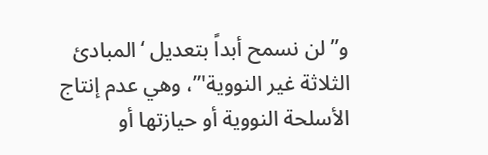و”لن نسمح أبداً بتعديل ‘المبادئ الثلاثة غير النووية'”، وهي عدم إنتاج الأسلحة النووية أو حيازتها أو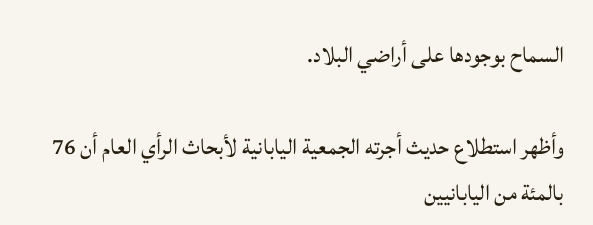السماح بوجودها على أراضي البلاد.

وأظهر استطلاع حديث أجرته الجمعية اليابانية لأبحاث الرأي العام أن 76 بالمئة من اليابانيين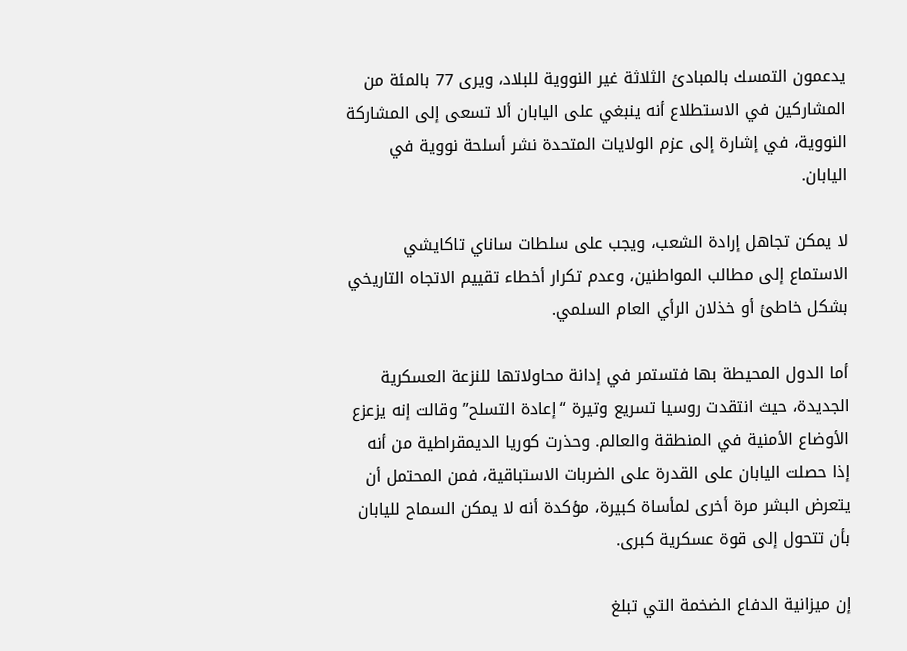يدعمون التمسك بالمبادئ الثلاثة غير النووية للبلاد، ويرى 77 بالمئة من المشاركين في الاستطلاع أنه ينبغي على اليابان ألا تسعى إلى المشاركة النووية، في إشارة إلى عزم الولايات المتحدة نشر أسلحة نووية في اليابان.

لا يمكن تجاهل إرادة الشعب، ويجب على سلطات ساناي تاكايشي الاستماع إلى مطالب المواطنين، وعدم تكرار أخطاء تقييم الاتجاه التاريخي بشكل خاطئ أو خذلان الرأي العام السلمي.

أما الدول المحيطة بها فتستمر في إدانة محاولاتها للنزعة العسكرية الجديدة، حيث انتقدت روسيا تسريع وتيرة “إعادة التسلح” وقالت إنه يزعزع الأوضاع الأمنية في المنطقة والعالم. وحذرت كوريا الديمقراطية من أنه إذا حصلت اليابان على القدرة على الضربات الاستباقية، فمن المحتمل أن يتعرض البشر مرة أخرى لمأساة كبيرة، مؤكدة أنه لا يمكن السماح لليابان بأن تتحول إلى قوة عسكرية كبرى.

إن ميزانية الدفاع الضخمة التي تبلغ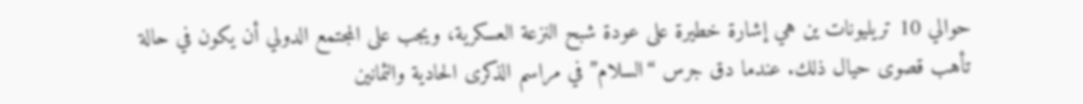حوالي 10 تريليونات ين هي إشارة خطيرة على عودة شبح النزعة العسكرية، ويجب على المجتمع الدولي أن يكون في حالة تأهب قصوى حيال ذلك. عندما دق جرس “السلام” في مراسم الذكرى الحادية والثمانين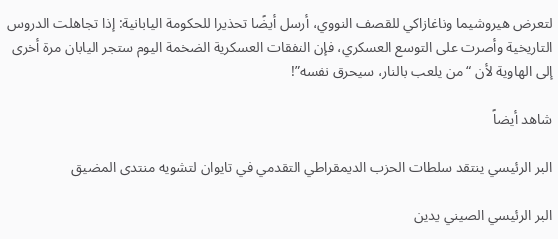لتعرض هيروشيما وناغازاكي للقصف النووي، أرسل أيضًا تحذيرا للحكومة اليابانية: إذا تجاهلت الدروس التاريخية وأصرت على التوسع العسكري، فإن النفقات العسكرية الضخمة اليوم ستجر اليابان مرة أخرى إلى الهاوية لأن “من يلعب بالنار، سيحرق نفسه”!

شاهد أيضاً

البر الرئيسي ينتقد سلطات الحزب الديمقراطي التقدمي في تايوان لتشويه منتدى المضيق

البر الرئيسي الصيني يدين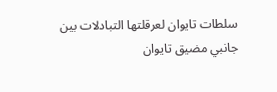سلطات تايوان لعرقلتها التبادلات بين جانبي مضيق تايوان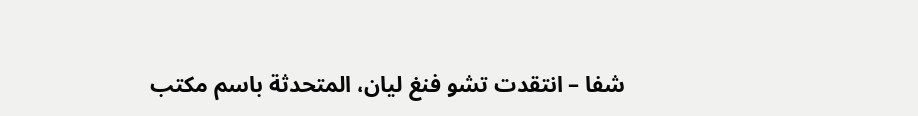شفا – انتقدت تشو فنغ ليان، المتحدثة باسم مكتب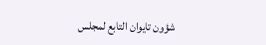شؤون تايوان التابع لمجلس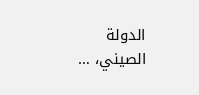الدولة الصيني، …